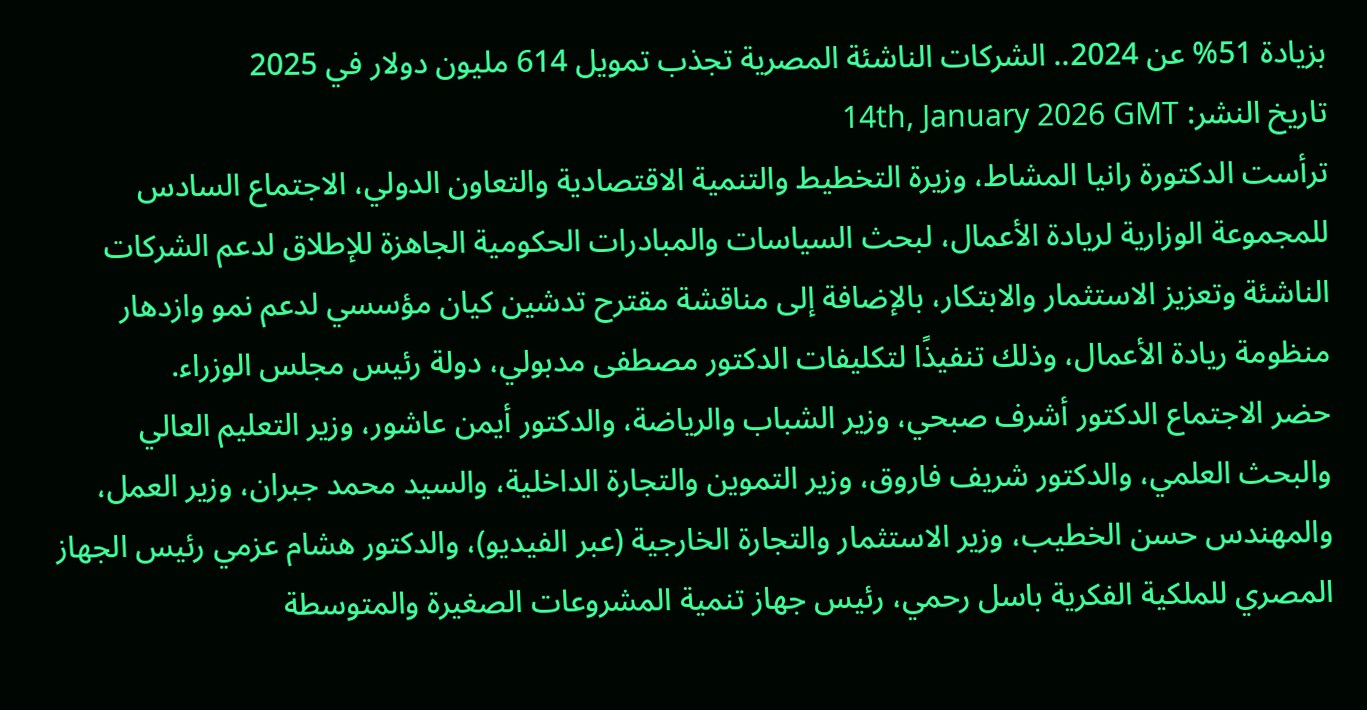بزيادة 51% عن 2024.. الشركات الناشئة المصرية تجذب تمويل 614 مليون دولار في 2025
تاريخ النشر: 14th, January 2026 GMT
ترأست الدكتورة رانيا المشاط، وزيرة التخطيط والتنمية الاقتصادية والتعاون الدولي، الاجتماع السادس للمجموعة الوزارية لريادة الأعمال، لبحث السياسات والمبادرات الحكومية الجاهزة للإطلاق لدعم الشركات الناشئة وتعزيز الاستثمار والابتكار، بالإضافة إلى مناقشة مقترح تدشين كيان مؤسسي لدعم نمو وازدهار منظومة ريادة الأعمال، وذلك تنفيذًا لتكليفات الدكتور مصطفى مدبولي، دولة رئيس مجلس الوزراء.
حضر الاجتماع الدكتور أشرف صبحي، وزير الشباب والرياضة، والدكتور أيمن عاشور، وزير التعليم العالي والبحث العلمي، والدكتور شريف فاروق، وزير التموين والتجارة الداخلية، والسيد محمد جبران، وزير العمل، والمهندس حسن الخطيب، وزير الاستثمار والتجارة الخارجية (عبر الفيديو)، والدكتور هشام عزمي رئيس الجهاز المصري للملكية الفكرية باسل رحمي، رئيس جهاز تنمية المشروعات الصغيرة والمتوسطة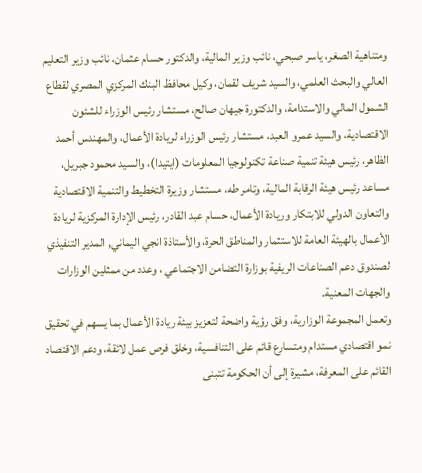ومتناهية الصغر، ياسر صبحي، نائب وزير المالية، والدكتور حسام عثمان، نائب وزير التعليم العالي والبحث العلمي، والسيد شريف لقمان، وكيل محافظ البنك المركزي المصري لقطاع الشمول المالي والاستدامة، والدكتورة جيهان صالح، مستشار رئيس الوزراء للشئون الاقتصادية، والسيد عمرو العبد، مستشار رئيس الوزراء لريادة الأعمال، والمهندس أحمد الظاهر، رئيس هيئة تنمية صناعة تكنولوجيا المعلومات (ايتيدا)، والسيد محمود جبريل، مساعد رئيس هيئة الرقابة المالية، وتامر طه، مستشار وزيرة التخطيط والتنمية الاقتصادية والتعاون الدولي للابتكار وريادة الأعمال، حسام عبد القادر، رئيس الإدارة المركزية لريادة الأعمال بالهيئة العامة للاستثمار والمناطق الحرة، والأستاذة انجي اليماني, المدير التنفيذي لصندوق دعم الصناعات الريفية بوزارة التضامن الاجتماعي ، وعدد من ممثلين الوزارات والجهات المعنية.
وتعمل المجموعة الوزارية، وفق رؤية واضحة لتعزيز بيئة ريادة الأعمال بما يسهم في تحقيق نمو اقتصادي مستدام ومتسارع قائم على التنافسية، وخلق فرص عمل لائقة، ودعم الاقتصاد القائم على المعرفة، مشيرة إلى أن الحكومة تتبنى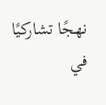نهجًا تشاركيًا في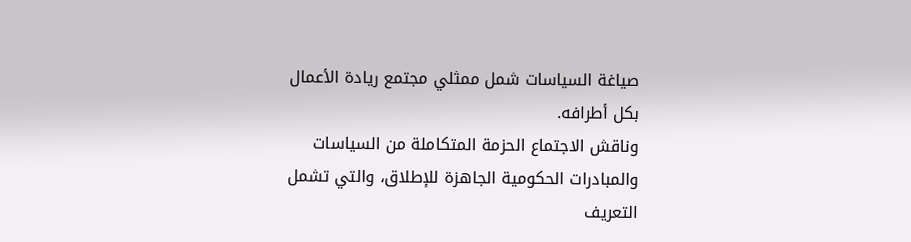صياغة السياسات شمل ممثلي مجتمع ريادة الأعمال بكل أطرافه.
وناقش الاجتماع الحزمة المتكاملة من السياسات والمبادرات الحكومية الجاهزة للإطلاق، والتي تشمل التعريف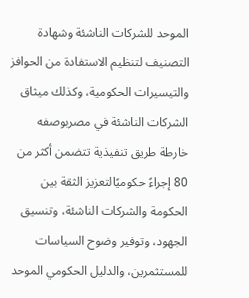الموحد للشركات الناشئة وشهادة التصنيف لتنظيم الاستفادة من الحوافز والتيسيرات الحكومية، وكذلك ميثاق الشركات الناشئة في مصربوصفه خارطة طريق تنفيذية تتضمن أكثر من 80 إجراءً حكوميًالتعزيز الثقة بين الحكومة والشركات الناشئة، وتنسيق الجهود، وتوفير وضوح السياسات للمستثمرين، والدليل الحكومي الموحد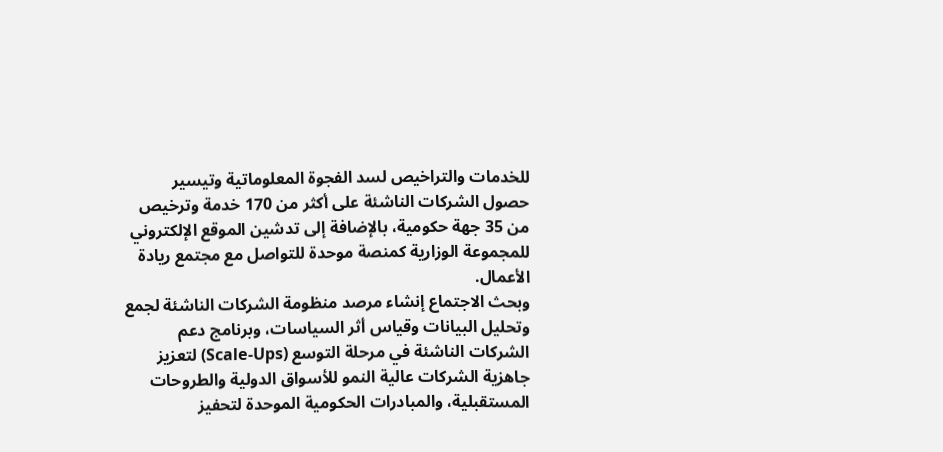للخدمات والتراخيص لسد الفجوة المعلوماتية وتيسير حصول الشركات الناشئة على أكثر من 170 خدمة وترخيص من 35 جهة حكومية، بالإضافة إلى تدشين الموقع الإلكتروني للمجموعة الوزارية كمنصة موحدة للتواصل مع مجتمع ريادة الأعمال.
وبحث الاجتماع إنشاء مرصد منظومة الشركات الناشئة لجمع وتحليل البيانات وقياس أثر السياسات، وبرنامج دعم الشركات الناشئة في مرحلة التوسع (Scale-Ups) لتعزيز جاهزية الشركات عالية النمو للأسواق الدولية والطروحات المستقبلية، والمبادرات الحكومية الموحدة لتحفيز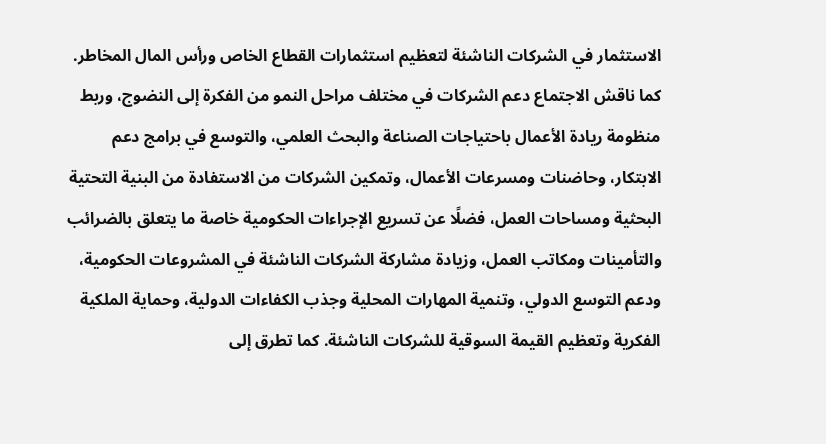الاستثمار في الشركات الناشئة لتعظيم استثمارات القطاع الخاص ورأس المال المخاطر.
كما ناقش الاجتماع دعم الشركات في مختلف مراحل النمو من الفكرة إلى النضوج، وربط منظومة ريادة الأعمال باحتياجات الصناعة والبحث العلمي، والتوسع في برامج دعم الابتكار، وحاضنات ومسرعات الأعمال، وتمكين الشركات من الاستفادة من البنية التحتية البحثية ومساحات العمل، فضلًا عن تسريع الإجراءات الحكومية خاصة ما يتعلق بالضرائب والتأمينات ومكاتب العمل، وزيادة مشاركة الشركات الناشئة في المشروعات الحكومية، ودعم التوسع الدولي، وتنمية المهارات المحلية وجذب الكفاءات الدولية، وحماية الملكية الفكرية وتعظيم القيمة السوقية للشركات الناشئة. كما تطرق إلى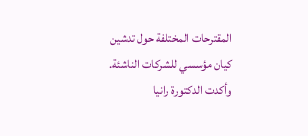المقترحات المختلفة حول تدشين كيان مؤسسي للشركات الناشئة.
وأكدت الدكتورة رانيا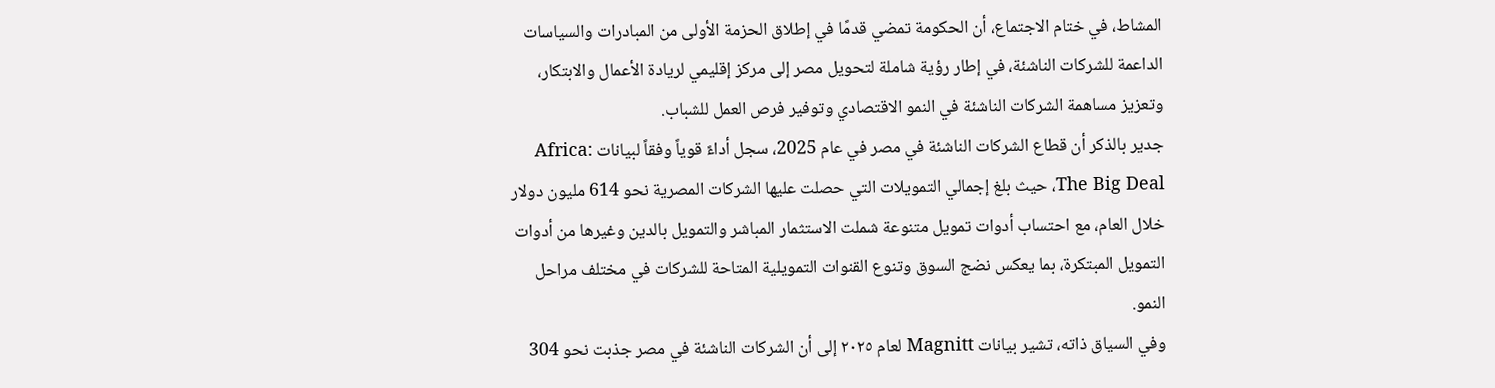المشاط، في ختام الاجتماع، أن الحكومة تمضي قدمًا في إطلاق الحزمة الأولى من المبادرات والسياسات الداعمة للشركات الناشئة، في إطار رؤية شاملة لتحويل مصر إلى مركز إقليمي لريادة الأعمال والابتكار، وتعزيز مساهمة الشركات الناشئة في النمو الاقتصادي وتوفير فرص العمل للشباب.
جدير بالذكر أن قطاع الشركات الناشئة في مصر في عام 2025، سجل أداءً قوياً وفقاً لبيانات Africa: The Big Deal، حيث بلغ إجمالي التمويلات التي حصلت عليها الشركات المصرية نحو 614 مليون دولار خلال العام، مع احتساب أدوات تمويل متنوعة شملت الاستثمار المباشر والتمويل بالدين وغيرها من أدوات التمويل المبتكرة، بما يعكس نضج السوق وتنوع القنوات التمويلية المتاحة للشركات في مختلف مراحل النمو.
وفي السياق ذاته، تشير بيانات Magnitt لعام ٢٠٢٥ إلى أن الشركات الناشئة في مصر جذبت نحو 304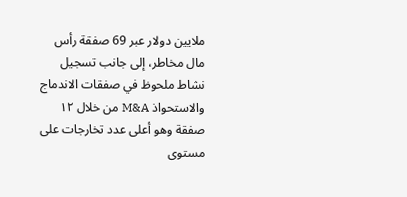ملايين دولار عبر 69 صفقة رأس مال مخاطر، إلى جانب تسجيل نشاط ملحوظ في صفقات الاندماج والاستحواذ M&A من خلال ١٢ صفقة وهو أعلى عدد تخارجات على مستوى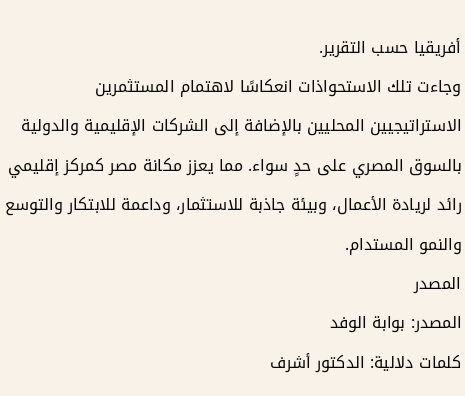أفريقيا حسب التقرير.
وجاءت تلك الاستحواذات انعكاسًا لاهتمام المستثمرين الاستراتيجيين المحليين بالإضافة إلى الشركات الإقليمية والدولية بالسوق المصري على حدٍ سواء. مما يعزز مكانة مصر كمركز إقليمي رائد لريادة الأعمال، وبيئة جاذبة للاستثمار، وداعمة للابتكار والتوسع والنمو المستدام.
المصدر
المصدر: بوابة الوفد
كلمات دلالية: الدكتور أشرف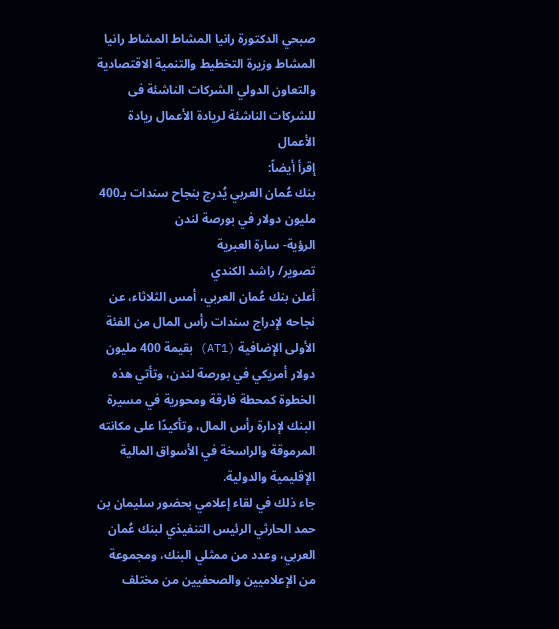صبحي الدكتورة رانيا المشاط المشاط رانيا المشاط وزيرة التخطيط والتنمية الاقتصادية والتعاون الدولي الشرکات الناشئة فی للشرکات الناشئة لریادة الأعمال ریادة الأعمال
إقرأ أيضاً:
بنك عُمان العربي يُدرج بنجاح سندات بـ400 مليون دولار في بورصة لندن
الرؤية- سارة العبرية
تصوير/ راشد الكندي
أعلن بنك عُمان العربي، أمس الثلاثاء، عن نجاحه لإدراج سندات رأس المال من الفئة الأولى الإضافية (AT1) بقيمة 400 مليون دولار أمريكي في بورصة لندن، وتأتي هذه الخطوة كمحطة فارقة ومحورية في مسيرة البنك لإدارة رأس المال، وتأكيدًا على مكانته المرموقة والراسخة في الأسواق المالية الإقليمية والدولية.
جاء ذلك في لقاء إعلامي بحضور سليمان بن حمد الحارثي الرئيس التنفيذي لبنك عُمان العربي، وعدد من ممثلي البنك، ومجموعة من الإعلاميين والصحفيين من مختلف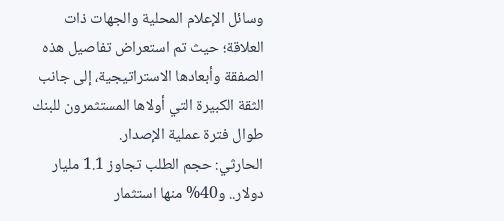وسائل الإعلام المحلية والجهات ذات العلاقة؛ حيث تم استعراض تفاصيل هذه الصفقة وأبعادها الاستراتيجية، إلى جانب الثقة الكبيرة التي أولاها المستثمرون للبنك طوال فترة عملية الإصدار.
الحارثي: حجم الطلب تجاوز 1.1 مليار دولار.. و40% منها استثمار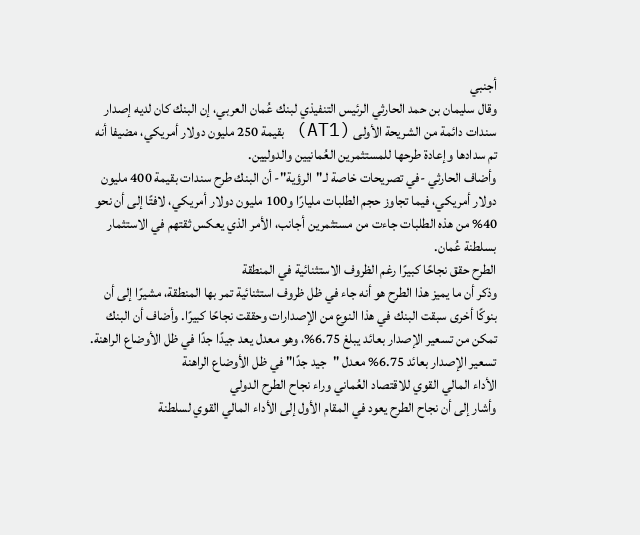أجنبي
وقال سليمان بن حمد الحارثي الرئيس التنفيذي لبنك عُمان العربي، إن البنك كان لديه إصدار سندات دائمة من الشريحة الأولى (AT1) بقيمة 250 مليون دولار أمريكي، مضيفا أنه تم سدادها وإعادة طرحها للمستثمرين العُمانيين والدوليين.
وأضاف الحارثي -في تصريحات خاصة لـ"الرؤية"- أن البنك طرح سندات بقيمة 400 مليون دولار أمريكي، فيما تجاوز حجم الطلبات مليارًا و100 مليون دولار أمريكي، لافتًا إلى أن نحو 40% من هذه الطلبات جاءت من مستثمرين أجانب، الأمر الذي يعكس ثقتهم في الاستثمار بسلطنة عُمان.
الطرح حقق نجاحًا كبيرًا رغم الظروف الاستثنائية في المنطقة
وذكر أن ما يميز هذا الطرح هو أنه جاء في ظل ظروف استثنائية تمر بها المنطقة، مشيرًا إلى أن بنوكًا أخرى سبقت البنك في هذا النوع من الإصدارات وحققت نجاحًا كبيرًا. وأضاف أن البنك تمكن من تسعير الإصدار بعائد يبلغ 6.75%، وهو معدل يعد جيدًا جدًا في ظل الأوضاع الراهنة.
تسعير الإصدار بعائد 6.75% معدل "جيد جدًا" في ظل الأوضاع الراهنة
الأداء المالي القوي للاقتصاد العُماني وراء نجاح الطرح الدولي
وأشار إلى أن نجاح الطرح يعود في المقام الأول إلى الأداء المالي القوي لسلطنة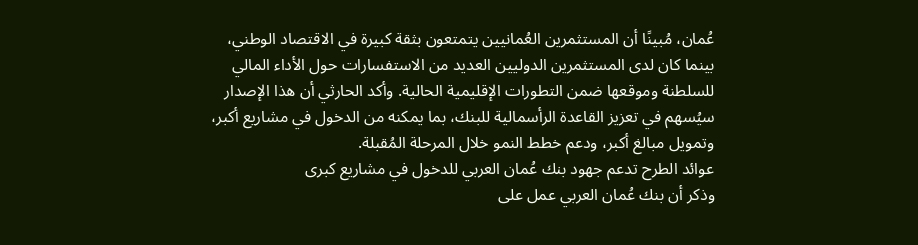عُمان، مُبينًا أن المستثمرين العُمانيين يتمتعون بثقة كبيرة في الاقتصاد الوطني، بينما كان لدى المستثمرين الدوليين العديد من الاستفسارات حول الأداء المالي للسلطنة وموقعها ضمن التطورات الإقليمية الحالية. وأكد الحارثي أن هذا الإصدار سيُسهم في تعزيز القاعدة الرأسمالية للبنك، بما يمكنه من الدخول في مشاريع أكبر، وتمويل مبالغ أكبر، ودعم خطط النمو خلال المرحلة المُقبلة.
عوائد الطرح تدعم جهود بنك عُمان العربي للدخول في مشاريع كبرى
وذكر أن بنك عُمان العربي عمل على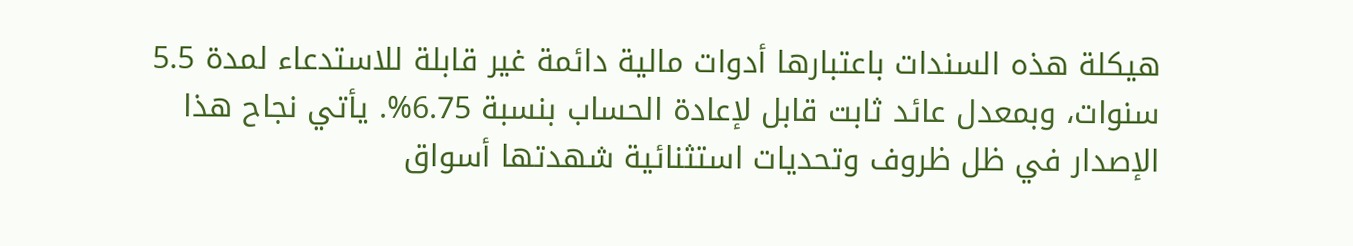هيكلة هذه السندات باعتبارها أدوات مالية دائمة غير قابلة للاستدعاء لمدة 5.5 سنوات، وبمعدل عائد ثابت قابل لإعادة الحساب بنسبة 6.75%. يأتي نجاح هذا الإصدار في ظل ظروف وتحديات استثنائية شهدتها أسواق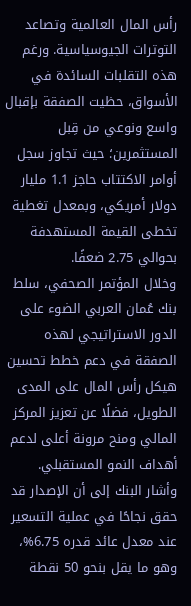رأس المال العالمية وتصاعد التوترات الجيوسياسية. ورغم هذه التقلبات السائدة في الأسواق، حظيت الصفقة بإقبال واسع ونوعي من قِبل المستثمرين؛ حيث تجاوز سجل أوامر الاكتتاب حاجز 1.1 مليار دولار أمريكي، وبمعدل تغطية تخطى القيمة المستهدفة بحوالي 2.75 ضعفًا.
وخلال المؤتمر الصحفي، سلط بنك عُمان العربي الضوء على الدور الاستراتيجي لهذه الصفقة في دعم خطط تحسين هيكل رأس المال على المدى الطويل، فضلًا عن تعزيز المركز المالي ومنح مرونة أعلى لدعم أهداف النمو المستقبلي.
وأشار البنك إلى أن الإصدار قد حقق نجاحًا في عملية التسعير عند معدل عائد قدره 6.75%، وهو ما يقل بنحو 50 نقطة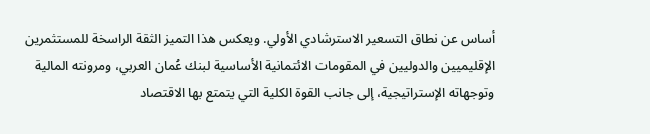أساس عن نطاق التسعير الاسترشادي الأولي. ويعكس هذا التميز الثقة الراسخة للمستثمرين الإقليميين والدوليين في المقومات الائتمانية الأساسية لبنك عُمان العربي، ومرونته المالية وتوجهاته الإستراتيجية، إلى جانب القوة الكلية التي يتمتع بها الاقتصاد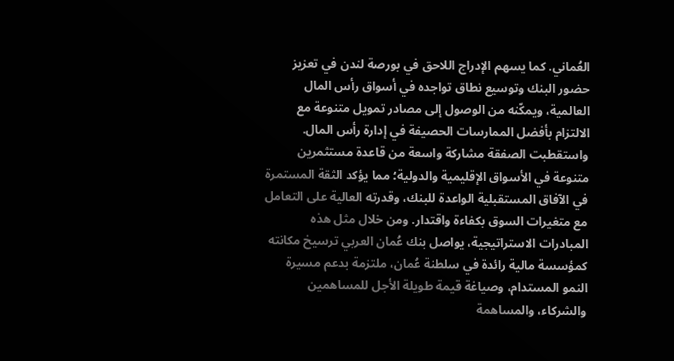العُماني. كما يسهم الإدراج اللاحق في بورصة لندن في تعزيز حضور البنك وتوسيع نطاق تواجده في أسواق رأس المال العالمية، ويمكّنه من الوصول إلى مصادر تمويل متنوعة مع الالتزام بأفضل الممارسات الحصيفة في إدارة رأس المال.
واستقطبت الصفقة مشاركة واسعة من قاعدة مستثمرين متنوعة في الأسواق الإقليمية والدولية؛ مما يؤكد الثقة المستمرة في الآفاق المستقبلية الواعدة للبنك، وقدرته العالية على التعامل مع متغيرات السوق بكفاءة واقتدار. ومن خلال مثل هذه المبادرات الاستراتيجية، يواصل بنك عُمان العربي ترسيخ مكانته كمؤسسة مالية رائدة في سلطنة عُمان، ملتزمة بدعم مسيرة النمو المستدام، وصياغة قيمة طويلة الأجل للمساهمين والشركاء، والمساهمة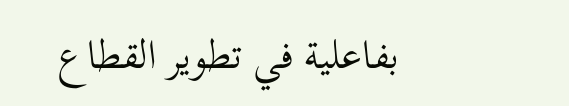بفاعلية في تطوير القطاع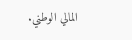المالي الوطني.